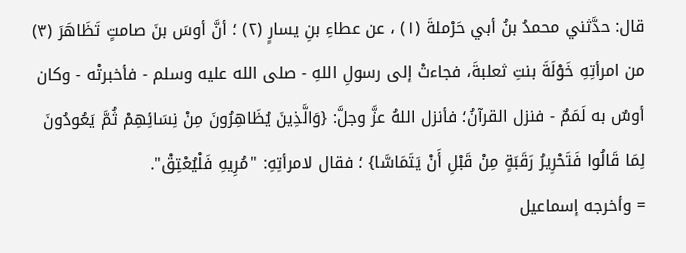قال: حدَّثني محمدُ بنُ أبي حَرْملةَ (١) ، عن عطاءِ بنِ يسارٍ (٢) ؛ أنَّ أوسَ بنَ صامتٍ تَظَاهَرَ (٣) من امرأتِهِ خَوْلَةَ بنتِ ثعلبةَ، فجاءتْ إلى رسولِ اللهِ - صلى الله عليه وسلم - فأخبرتْه - وكان أوسٌ به لَمَمٌ - فنزل القرآنُ؛ فأنزل اللهُ عزَّ وجلَّ: {وَالَّذِينَ يُظَاهِرُونَ مِنْ نِسَائِهِمْ ثُمَّ يَعُودُونَ لِمَا قَالُوا فَتَحْرِيرُ رَقَبَةٍ مِنْ قَبْلِ أَنْ يَتَمَاسَّا} ؛ فقال لامرأتِهِ: "مُرِيهِ فَلْيُعْتِقْ".
= وأخرجه إسماعيل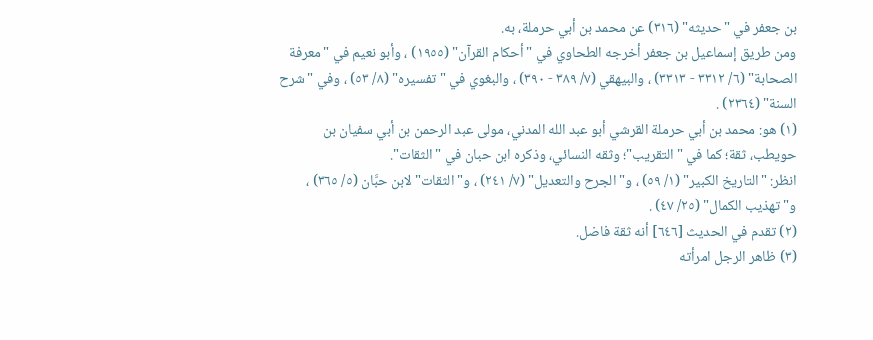بن جعفر في "حديثه" (٣١٦) عن محمد بن أبي حرملة، به.
ومن طريق إسماعيل بن جعفر أخرجه الطحاوي في "أحكام القرآن" (١٩٥٥) ، وأبو نعيم في "معرفة الصحابة" (٦/ ٣٣١٢ - ٣٣١٣) ، والبيهقي (٧/ ٣٨٩ - ٣٩٠) ، والبغوي في "تفسيره" (٨/ ٥٣) ، وفي "شرح السنة" (٢٣٦٤) .
(١) هو: محمد بن أبي حرملة القرشي أبو عبد الله المدني، مولى عبد الرحمن بن أبي سفيان بن حويطب، ثقة؛ كما في "التقريب"؛ وثقه النسائي، وذكره ابن حبان في "الثقات".
انظر: "التاريخ الكبير" (١/ ٥٩) ، و"الجرح والتعديل" (٧/ ٢٤١) ، و"الثقات" لابن حبَّان (٥/ ٣٦٥) ، و"تهذيب الكمال" (٢٥/ ٤٧) .
(٢) تقدم في الحديث [٦٤٦] أنه ثقة فاضل.
(٣) ظاهر الرجل امرأته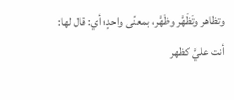وتظاهر وتَظَهَّر وظَهَّر، بمعنًى واحدٍ؛ أي: قال لها: أنت عليَّ كظهر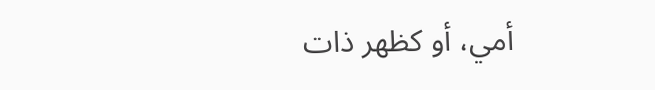أمي، أو كظهر ذات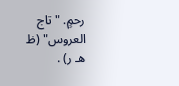رحمٍ. "تاج العروس" (ظ هـ ر) .